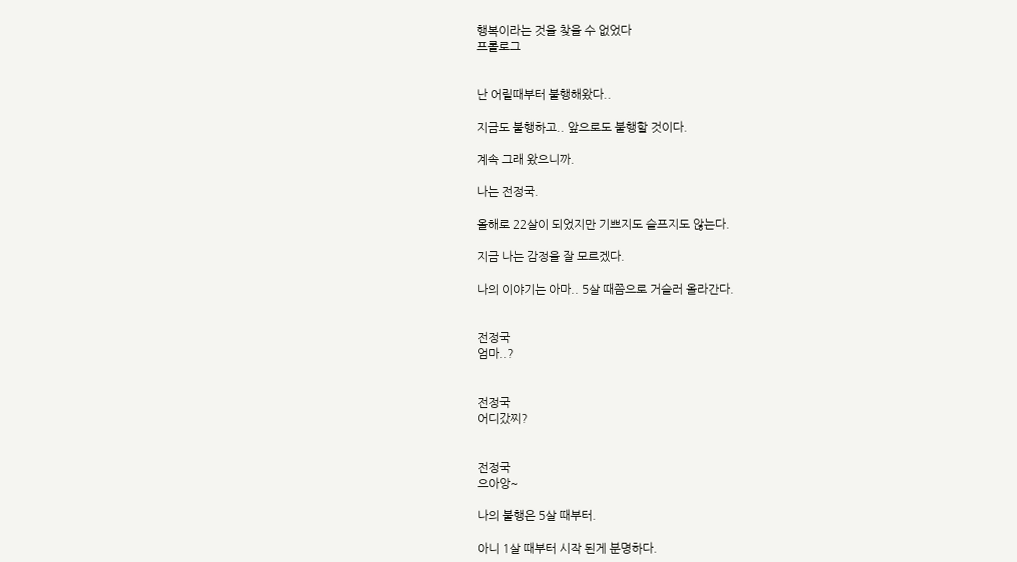행복이라는 것을 찾을 수 없었다
프롤로그


난 어릴때부터 불행해왔다..

지금도 불행하고.. 앞으로도 불행할 것이다.

계속 그래 왔으니까.

나는 전정국.

올해로 22살이 되었지만 기쁘지도 슬프지도 않는다.

지금 나는 감정을 잘 모르겠다.

나의 이야기는 아마.. 5살 때쯤으로 거슬러 올라간다.


전정국
엄마..?


전정국
어디갔찌?


전정국
으아앙~

나의 불행은 5살 때부터.

아니 1살 때부터 시작 된게 분명하다.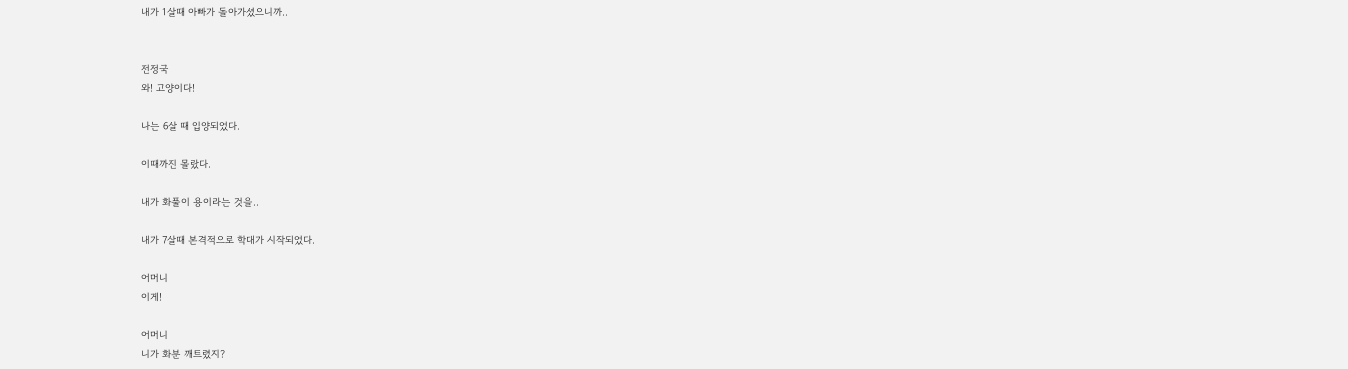내가 1살때 아빠가 돌아가셨으니까..


전정국
와! 고양이다!

나는 6살 때 입양되었다.

이때까진 몰랐다.

내가 화풀이 용이라는 것을..

내가 7살때 본격적으로 학대가 시작되었다.

어머니
이게!

어머니
니가 화분 깨트렸지?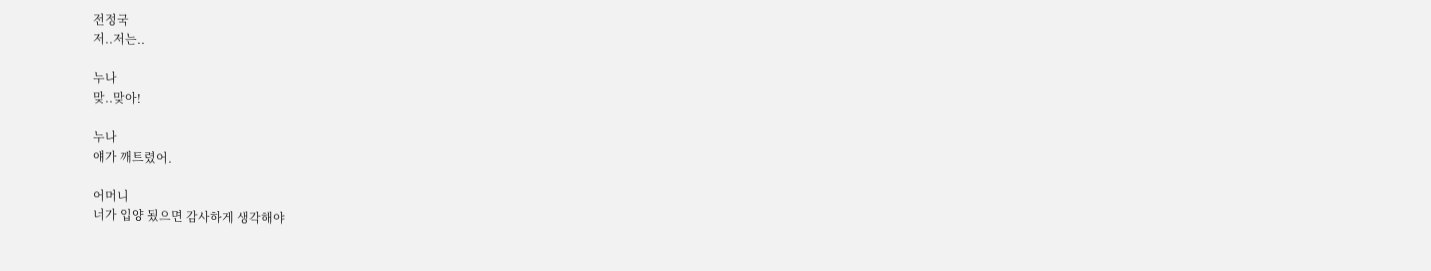전정국
저..저는..

누나
맞..맞아!

누나
얘가 깨트렸어.

어머니
너가 입양 됬으면 감사하게 생각해야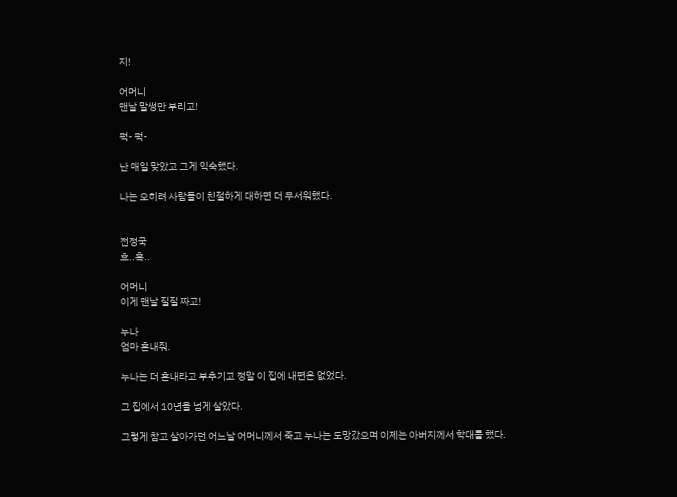지!

어머니
맨날 말썽만 부리고!

퍽- 퍽-

난 매일 맞았고 그게 익숙했다.

나는 오히려 사람들이 친절하게 대하면 더 무서워했다.


전정국
흐..흑..

어머니
이게 맨날 질질 짜고!

누나
엄마 혼내줘.

누나는 더 혼내라고 부추기고 정말 이 집에 내편은 없었다.

그 집에서 10년을 넘게 살았다.

그렇게 참고 살아가던 어느날 어머니께서 죽고 누나는 도망갔으며 이제는 아버지께서 학대를 했다.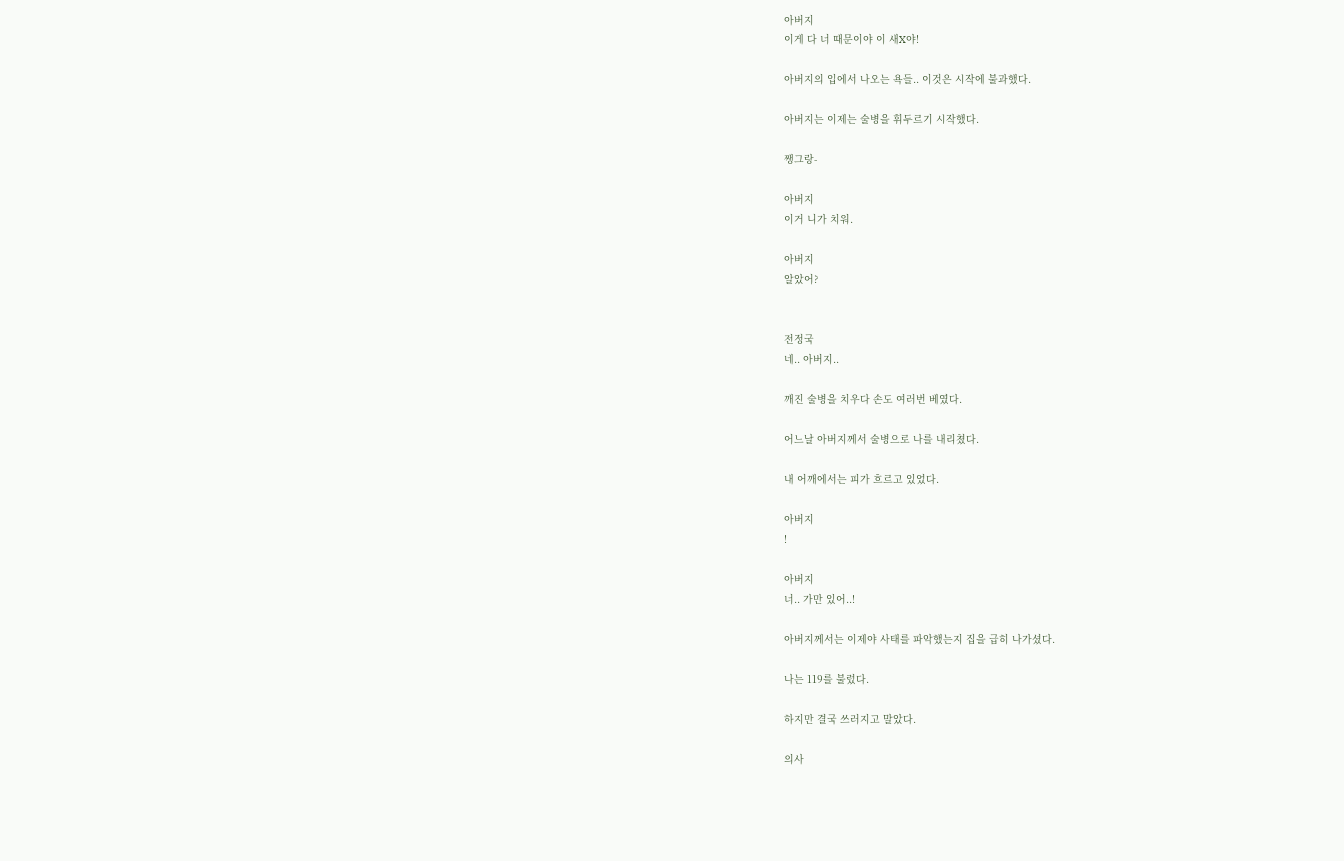아버지
이게 다 너 때문이야 이 새X야!

아버지의 입에서 나오는 욕들.. 이것은 시작에 불과했다.

아버지는 이제는 술병을 휘두르기 시작했다.

쨍그랑-

아버지
이거 니가 치워.

아버지
알았어?


전정국
네.. 아버지..

깨진 술병을 치우다 손도 여러번 베였다.

어느날 아버지께서 술병으로 나를 내리쳤다.

내 어깨에서는 피가 흐르고 있었다.

아버지
!

아버지
너.. 가만 있어..!

아버지께서는 이제야 사태를 파악했는지 집을 급히 나가셨다.

나는 119를 불렀다.

하지만 결국 쓰러지고 말았다.

의사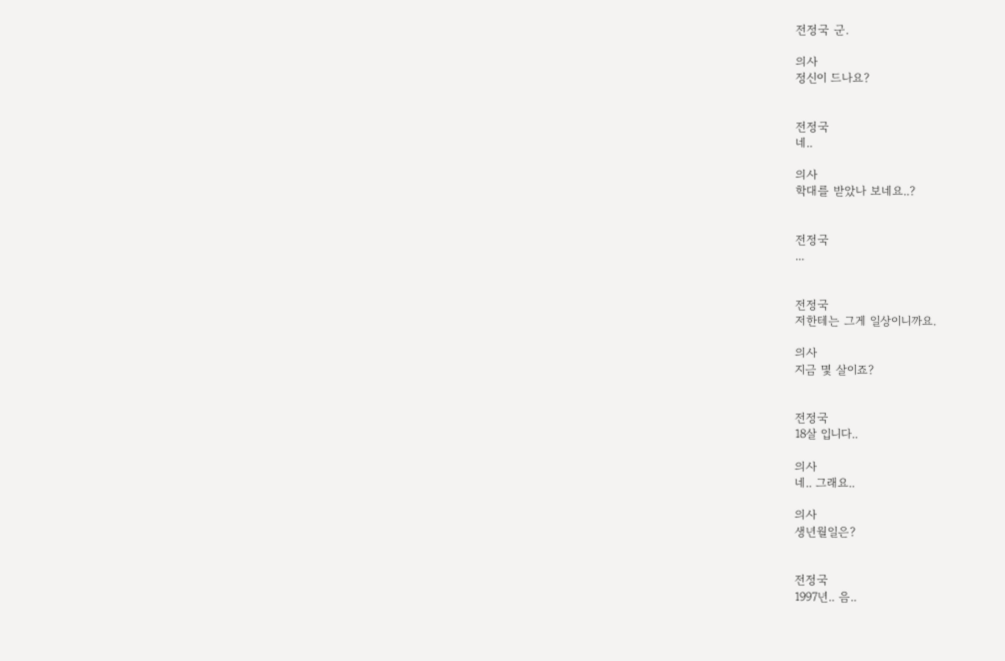전정국 군.

의사
정신이 드나요?


전정국
네..

의사
학대를 받았나 보네요..?


전정국
...


전정국
저한테는 그게 일상이니까요.

의사
지금 몇 살이죠?


전정국
18살 입니다..

의사
네.. 그래요..

의사
생년월일은?


전정국
1997년.. 음..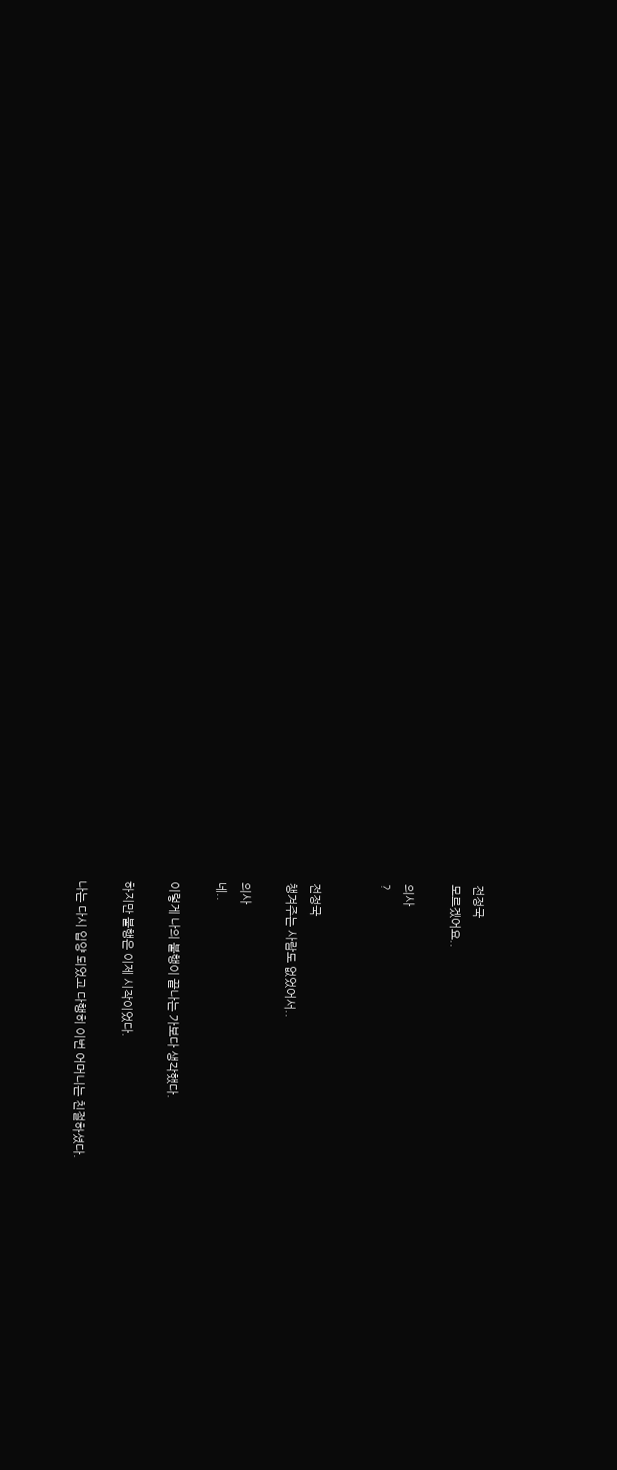전정국
모르겠어요..

의사
?


전정국
챙겨주는 사람도 없었어서..

의사
네..

이렇게 나의 불행이 끝나는 가보다 생각했다.

하지만 불행은 이제 시작이었다.

나는 다시 입양 되었고 다행히 이번 어머니는 친절하셨다.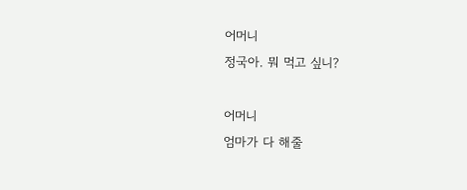어머니
정국아. 뭐 먹고 싶니?

어머니
엄마가 다 해줄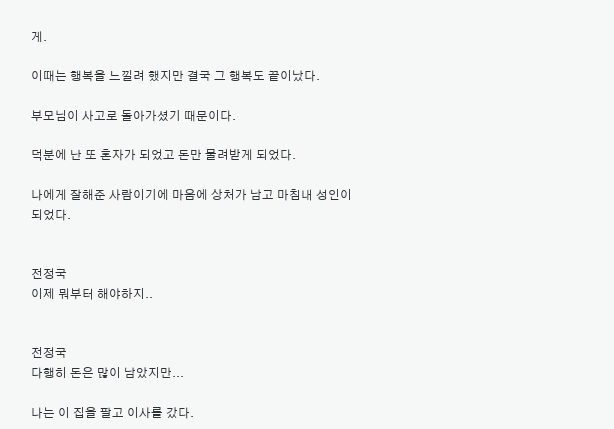게.

이때는 행복을 느낄려 했지만 결국 그 행복도 끝이났다.

부모님이 사고로 돌아가셨기 때문이다.

덕분에 난 또 혼자가 되었고 돈만 물려받게 되었다.

나에게 잘해준 사람이기에 마음에 상처가 남고 마침내 성인이 되었다.


전정국
이제 뭐부터 해야하지..


전정국
다행히 돈은 많이 남았지만...

나는 이 집을 팔고 이사를 갔다.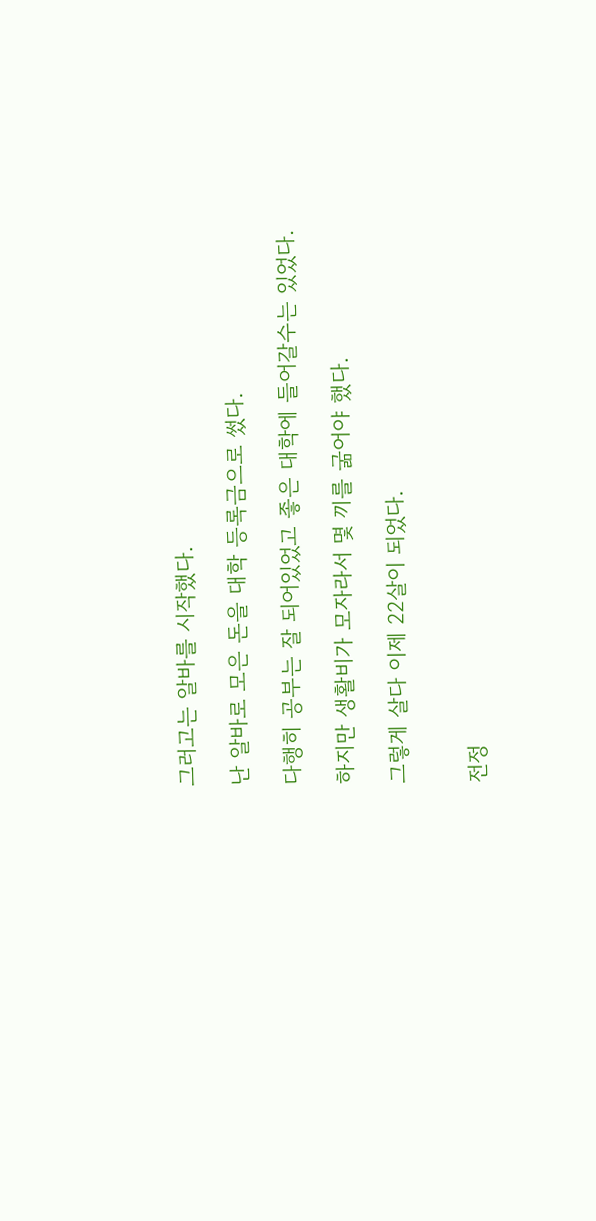그러고는 알바를 시작했다.

난 알바로 모은 돈을 대학 등록금으로 썼다.

다행히 공부는 잘 되어있었고 좋은 대학에 들어갈수는 있었다.

하지만 생활비가 모자라서 몇 끼를 굶어야 했다.

그렇게 살다 이제 22살이 되었다.


전정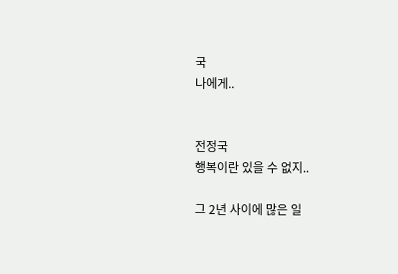국
나에게..


전정국
행복이란 있을 수 없지..

그 2년 사이에 많은 일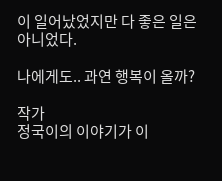이 일어났었지만 다 좋은 일은 아니었다.

나에게도.. 과연 행복이 올까?

작가
정국이의 이야기가 이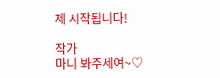제 시작됩니다!

작가
마니 봐주세여~♡